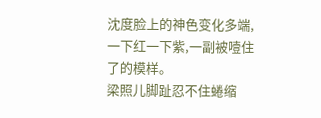沈度脸上的神色变化多端,一下红一下紫,一副被噎住了的模样。
梁照儿脚趾忍不住蜷缩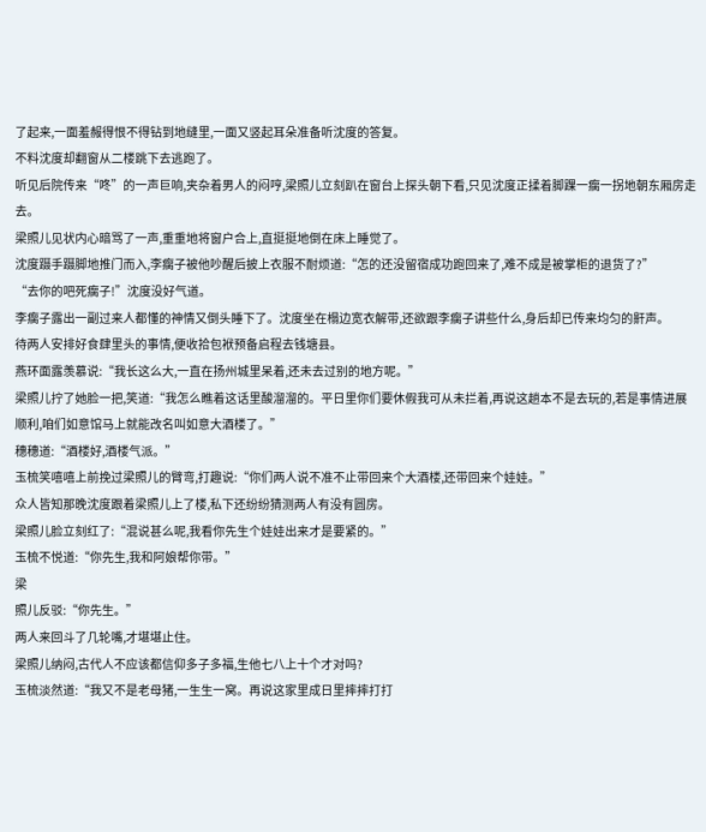了起来,一面羞赧得恨不得钻到地缝里,一面又竖起耳朵准备听沈度的答复。
不料沈度却翻窗从二楼跳下去逃跑了。
听见后院传来“咚”的一声巨响,夹杂着男人的闷哼,梁照儿立刻趴在窗台上探头朝下看,只见沈度正揉着脚踝一瘸一拐地朝东厢房走去。
梁照儿见状内心暗骂了一声,重重地将窗户合上,直挺挺地倒在床上睡觉了。
沈度蹑手蹑脚地推门而入,李瘸子被他吵醒后披上衣服不耐烦道:“怎的还没留宿成功跑回来了,难不成是被掌柜的退货了?”
“去你的吧死瘸子!”沈度没好气道。
李瘸子露出一副过来人都懂的神情又倒头睡下了。沈度坐在榻边宽衣解带,还欲跟李瘸子讲些什么,身后却已传来均匀的鼾声。
待两人安排好食肆里头的事情,便收拾包袱预备启程去钱塘县。
燕环面露羡慕说:“我长这么大,一直在扬州城里呆着,还未去过别的地方呢。”
梁照儿拧了她脸一把,笑道:“我怎么瞧着这话里酸溜溜的。平日里你们要休假我可从未拦着,再说这趟本不是去玩的,若是事情进展顺利,咱们如意馆马上就能改名叫如意大酒楼了。”
穗穗道:“酒楼好,酒楼气派。”
玉梳笑嘻嘻上前挽过梁照儿的臂弯,打趣说:“你们两人说不准不止带回来个大酒楼,还带回来个娃娃。”
众人皆知那晚沈度跟着梁照儿上了楼,私下还纷纷猜测两人有没有圆房。
梁照儿脸立刻红了:“混说甚么呢,我看你先生个娃娃出来才是要紧的。”
玉梳不悦道:“你先生,我和阿娘帮你带。”
梁
照儿反驳:“你先生。”
两人来回斗了几轮嘴,才堪堪止住。
梁照儿纳闷,古代人不应该都信仰多子多福,生他七八上十个才对吗?
玉梳淡然道:“我又不是老母猪,一生生一窝。再说这家里成日里摔摔打打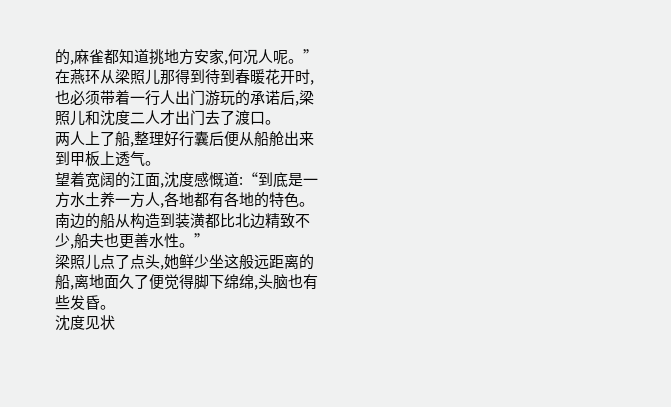的,麻雀都知道挑地方安家,何况人呢。”
在燕环从梁照儿那得到待到春暖花开时,也必须带着一行人出门游玩的承诺后,梁照儿和沈度二人才出门去了渡口。
两人上了船,整理好行囊后便从船舱出来到甲板上透气。
望着宽阔的江面,沈度感慨道:“到底是一方水土养一方人,各地都有各地的特色。南边的船从构造到装潢都比北边精致不少,船夫也更善水性。”
梁照儿点了点头,她鲜少坐这般远距离的船,离地面久了便觉得脚下绵绵,头脑也有些发昏。
沈度见状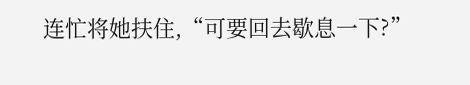连忙将她扶住,“可要回去歇息一下?”